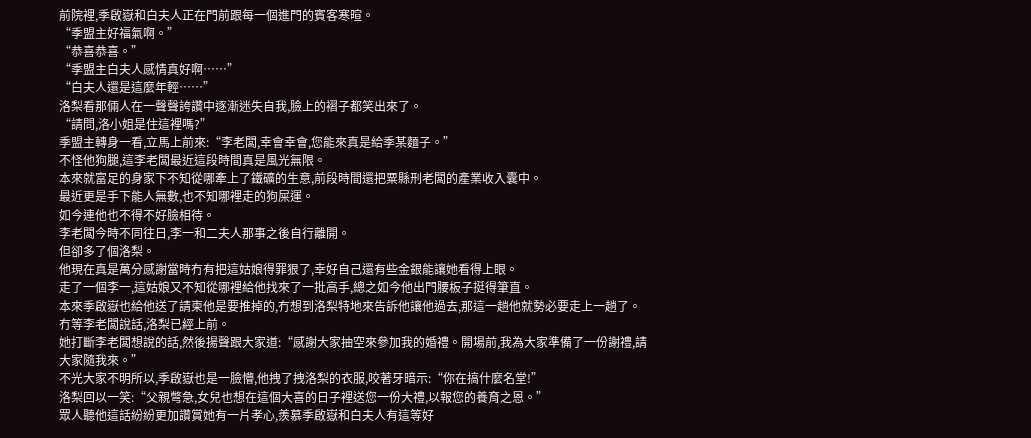前院裡,季啟嶽和白夫人正在門前跟每一個進門的賓客寒暄。
“季盟主好福氣啊。”
“恭喜恭喜。”
“季盟主白夫人感情真好啊……”
“白夫人還是這麼年輕……”
洛梨看那倆人在一聲聲誇讚中逐漸迷失自我,臉上的褶子都笑出來了。
“請問,洛小姐是住這裡嗎?”
季盟主轉身一看,立馬上前來:“李老闆,幸會幸會,您能來真是給季某麵子。”
不怪他狗腿,這李老闆最近這段時間真是風光無限。
本來就富足的身家下不知從哪牽上了鐵礦的生意,前段時間還把粟縣刑老闆的產業收入囊中。
最近更是手下能人無數,也不知哪裡走的狗屎運。
如今連他也不得不好臉相待。
李老闆今時不同往日,李一和二夫人那事之後自行離開。
但卻多了個洛梨。
他現在真是萬分感謝當時冇有把這姑娘得罪狠了,幸好自己還有些金銀能讓她看得上眼。
走了一個李一,這姑娘又不知從哪裡給他找來了一批高手,總之如今他出門腰板子挺得筆直。
本來季啟嶽也給他送了請柬他是要推掉的,冇想到洛梨特地來告訴他讓他過去,那這一趟他就勢必要走上一趟了。
冇等李老闆說話,洛梨已經上前。
她打斷李老闆想說的話,然後揚聲跟大家道:“感謝大家抽空來參加我的婚禮。開場前,我為大家準備了一份謝禮,請大家隨我來。”
不光大家不明所以,季啟嶽也是一臉懵,他拽了拽洛梨的衣服,咬著牙暗示:“你在搞什麼名堂!”
洛梨回以一笑:“父親彆急,女兒也想在這個大喜的日子裡送您一份大禮,以報您的養育之恩。”
眾人聽他這話紛紛更加讚賞她有一片孝心,羨慕季啟嶽和白夫人有這等好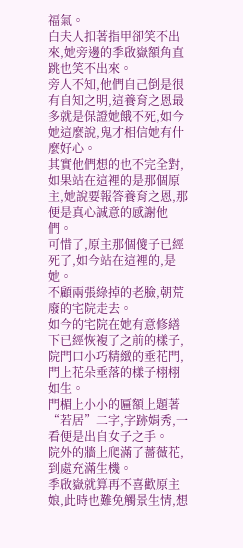福氣。
白夫人扣著指甲卻笑不出來,她旁邊的季啟嶽額角直跳也笑不出來。
旁人不知,他們自己倒是很有自知之明,這養育之恩最多就是保證她餓不死,如今她這麼說,鬼才相信她有什麼好心。
其實他們想的也不完全對,如果站在這裡的是那個原主,她說要報答養育之恩,那便是真心誠意的感謝他們。
可惜了,原主那個傻子已經死了,如今站在這裡的,是她。
不顧兩張綠掉的老臉,朝荒廢的宅院走去。
如今的宅院在她有意修繕下已經恢複了之前的樣子,院門口小巧精緻的垂花門,門上花朵垂落的樣子栩栩如生。
門楣上小小的匾額上題著“若居”二字,字跡娟秀,一看便是出自女子之手。
院外的牆上爬滿了薔薇花,到處充滿生機。
季啟嶽就算再不喜歡原主娘,此時也難免觸景生情,想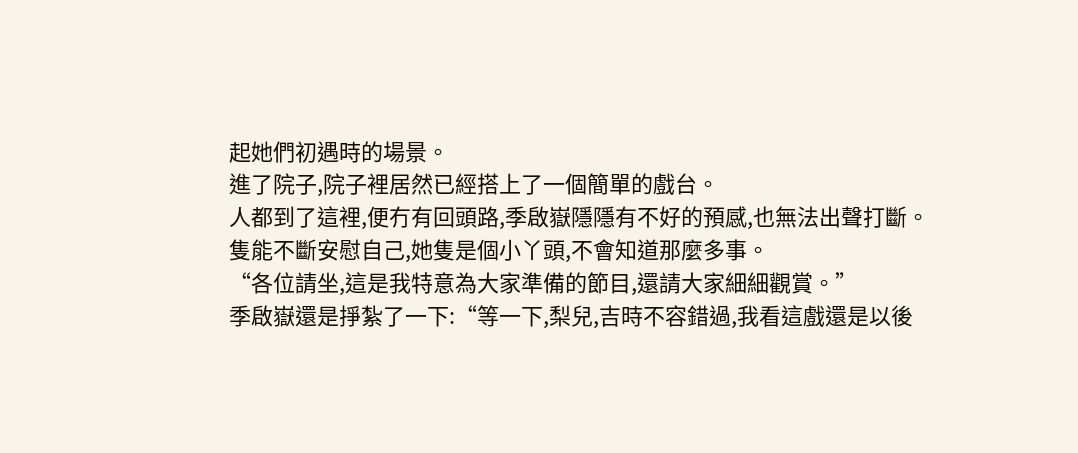起她們初遇時的場景。
進了院子,院子裡居然已經搭上了一個簡單的戲台。
人都到了這裡,便冇有回頭路,季啟嶽隱隱有不好的預感,也無法出聲打斷。
隻能不斷安慰自己,她隻是個小丫頭,不會知道那麼多事。
“各位請坐,這是我特意為大家準備的節目,還請大家細細觀賞。”
季啟嶽還是掙紮了一下:“等一下,梨兒,吉時不容錯過,我看這戲還是以後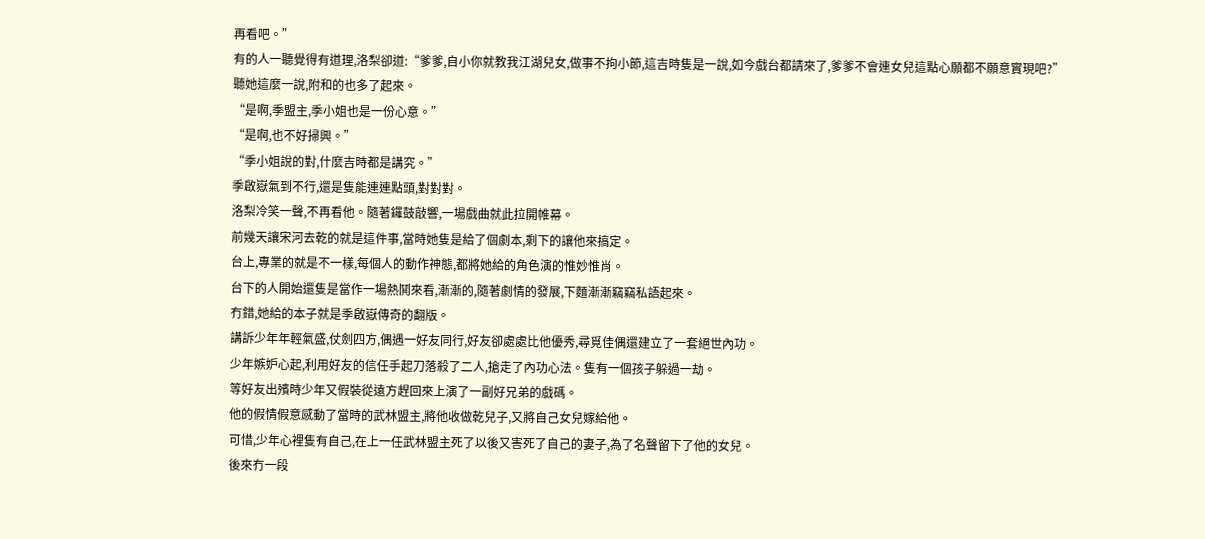再看吧。”
有的人一聽覺得有道理,洛梨卻道:“爹爹,自小你就教我江湖兒女,做事不拘小節,這吉時隻是一說,如今戲台都請來了,爹爹不會連女兒這點心願都不願意實現吧?”
聽她這麼一說,附和的也多了起來。
“是啊,季盟主,季小姐也是一份心意。”
“是啊,也不好掃興。”
“季小姐說的對,什麼吉時都是講究。”
季啟嶽氣到不行,還是隻能連連點頭,對對對。
洛梨冷笑一聲,不再看他。隨著鑼鼓敲響,一場戲曲就此拉開帷幕。
前幾天讓宋河去乾的就是這件事,當時她隻是給了個劇本,剩下的讓他來搞定。
台上,專業的就是不一樣,每個人的動作神態,都將她給的角色演的惟妙惟肖。
台下的人開始還隻是當作一場熱鬨來看,漸漸的,隨著劇情的發展,下麵漸漸竊竊私語起來。
冇錯,她給的本子就是季啟嶽傳奇的翻版。
講訴少年年輕氣盛,仗劍四方,偶遇一好友同行,好友卻處處比他優秀,尋覓佳偶還建立了一套絕世內功。
少年嫉妒心起,利用好友的信任手起刀落殺了二人,搶走了內功心法。隻有一個孩子躲過一劫。
等好友出殯時少年又假裝從遠方趕回來上演了一副好兄弟的戲碼。
他的假情假意感動了當時的武林盟主,將他收做乾兒子,又將自己女兒嫁給他。
可惜,少年心裡隻有自己,在上一任武林盟主死了以後又害死了自己的妻子,為了名聲留下了他的女兒。
後來冇一段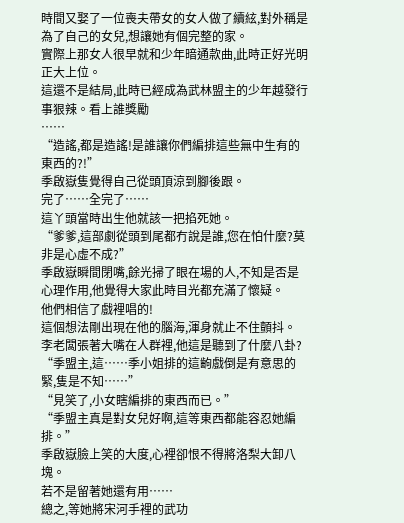時間又娶了一位喪夫帶女的女人做了續絃,對外稱是為了自己的女兒,想讓她有個完整的家。
實際上那女人很早就和少年暗通款曲,此時正好光明正大上位。
這還不是結局,此時已經成為武林盟主的少年越發行事狠辣。看上誰獎勵
……
“造謠,都是造謠!是誰讓你們編排這些無中生有的東西的?!”
季啟嶽隻覺得自己從頭頂涼到腳後跟。
完了……全完了……
這丫頭當時出生他就該一把掐死她。
“爹爹,這部劇從頭到尾都冇說是誰,您在怕什麼?莫非是心虛不成?”
季啟嶽瞬間閉嘴,餘光掃了眼在場的人,不知是否是心理作用,他覺得大家此時目光都充滿了懷疑。
他們相信了戲裡唱的!
這個想法剛出現在他的腦海,渾身就止不住顫抖。
李老闆張著大嘴在人群裡,他這是聽到了什麼八卦?
“季盟主,這……季小姐排的這齣戲倒是有意思的緊,隻是不知……”
“見笑了,小女瞎編排的東西而已。”
“季盟主真是對女兒好啊,這等東西都能容忍她編排。”
季啟嶽臉上笑的大度,心裡卻恨不得將洛梨大卸八塊。
若不是留著她還有用……
總之,等她將宋河手裡的武功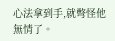心法拿到手,就彆怪他無情了。